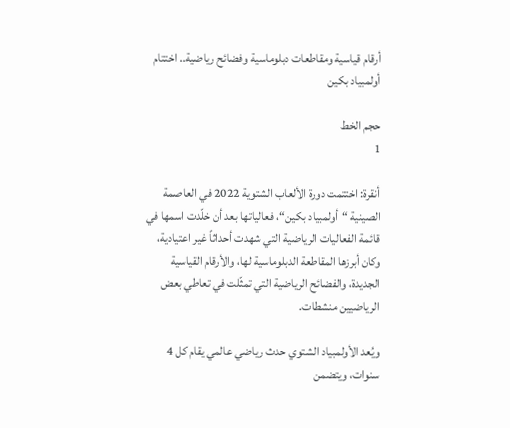أرقام قياسية ومقاطعات دبلوماسية وفضائح رياضية.. اختتام أولمبياد بكين

حجم الخط
1

أنقرة: اختتمت دورة الألعاب الشتوية 2022 في العاصمة الصينية “أولمبياد بكين“، فعالياتها بعد أن خلّدت اسمها في قائمة الفعاليات الرياضية التي شهدت أحداثاً غير اعتيادية، وكان أبرزها المقاطعة الدبلوماسية لها، والأرقام القياسية الجديدة، والفضائح الرياضية التي تمثّلت في تعاطي بعض الرياضيين منشطات.

ويُعد الأولمبياد الشتوي حدث رياضي عالمي يقام كل 4 سنوات، ويتضمن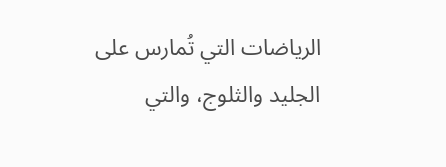الرياضات التي تُمارس على الجليد والثلوج، والتي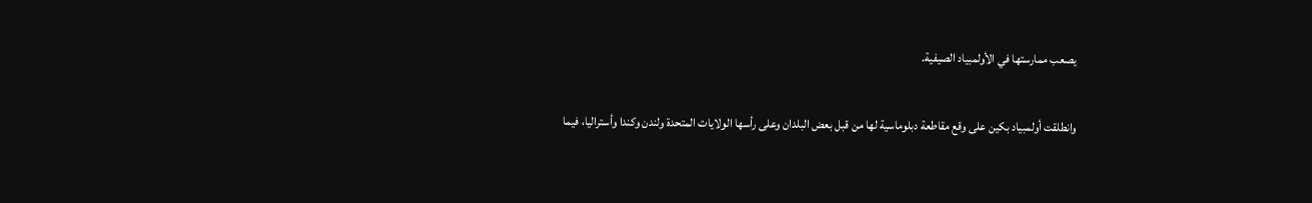يصعب ممارستها في الأولمبياد الصيفية.

وانطلقت أولمبياد بكين على وقع مقاطعة دبلوماسية لها من قبل بعض البلدان وعلى رأسها الولايات المتحدة ولندن وكندا وأستراليا، فيما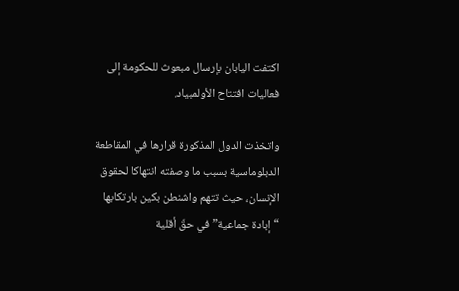اكتفت اليابان بإرسال مبعوث للحكومة إلى فعاليات افتتاح الأولمبياد.

واتخذت الدول المذكورة قرارها في المقاطعة الدبلوماسية بسبب ما وصفته انتهاكا لحقوق الإنسان، حيث تتهم واشنطن بكين بارتكابها “إبادة جماعية” في حقّ أقلية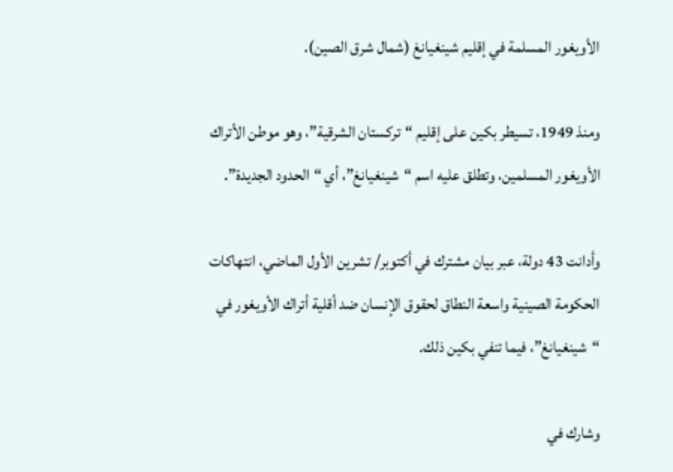الأويغور المسلمة في إقليم شينغيانغ (شمال شرق الصين).

ومنذ 1949، تسيطر بكين على إقليم “تركستان الشرقية”، وهو موطن الأتراك الأويغور المسلمين، وتطلق عليه اسم “شينغيانغ”، أي “الحدود الجديدة”.

وأدانت 43 دولة، عبر بيان مشترك في أكتوبر/ تشرين الأول الماضي، انتهاكات الحكومة الصينية واسعة النطاق لحقوق الإنسان ضد أقلية أتراك الأويغور في “شينغيانغ”، فيما تنفي بكين ذلك.

وشارك في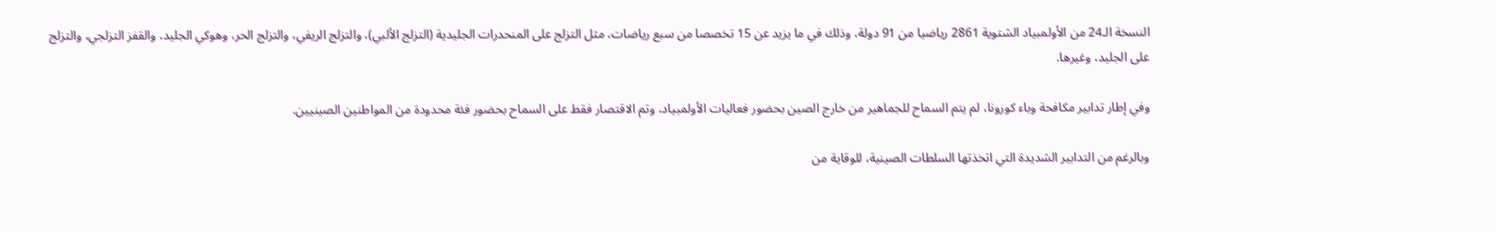النسخة الـ24 من الأولمبياد الشتوية 2861 رياضيا من 91 دولة، وذلك في ما يزيد عن 15 تخصصا من سبع رياضات، مثل التزلج على المنحدرات الجليدية (التزلج الألبي)، والتزلج الريفي، والتزلج الحر، وهوكي الجليد، والقفز التزلجي، والتزلج على الجليد، وغيرها.

وفي إطار تدابير مكافحة وباء كورونا، لم يتم السماح للجماهير من خارج الصين بحضور فعاليات الأولمبياد، وتم الاقتصار فقط على السماح بحضور فئة محدودة من المواطنين الصينيين.

وبالرغم من التدابير الشديدة التي اتخذتها السلطات الصينية، للوقاية من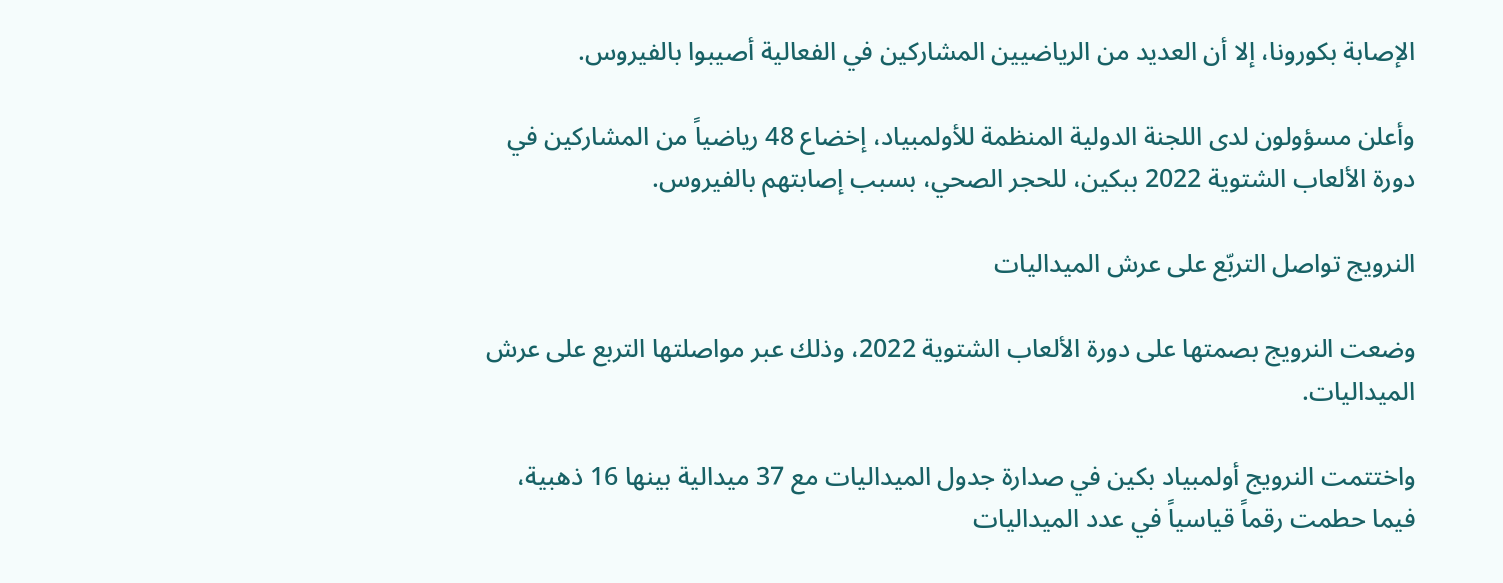الإصابة بكورونا، إلا أن العديد من الرياضيين المشاركين في الفعالية أصيبوا بالفيروس.

وأعلن مسؤولون لدى اللجنة الدولية المنظمة للأولمبياد، إخضاع 48 رياضياً من المشاركين في دورة الألعاب الشتوية 2022 ببكين، للحجر الصحي، بسبب إصابتهم بالفيروس.

النرويج تواصل التربّع على عرش الميداليات

وضعت النرويج بصمتها على دورة الألعاب الشتوية 2022، وذلك عبر مواصلتها التربع على عرش الميداليات.

واختتمت النرويج أولمبياد بكين في صدارة جدول الميداليات مع 37 ميدالية بينها 16 ذهبية، فيما حطمت رقماً قياسياً في عدد الميداليات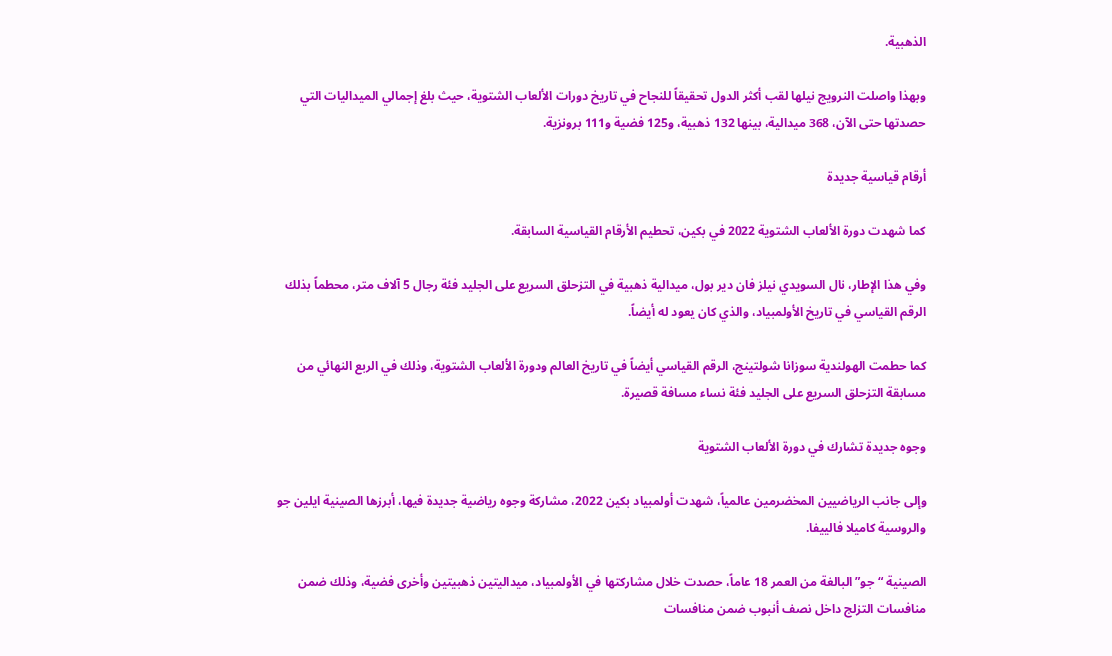الذهبية.

وبهذا واصلت النرويج نيلها لقب أكثر الدول تحقيقاً للنجاح في تاريخ دورات الألعاب الشتوية، حيث بلغ إجمالي الميداليات التي حصدتها حتى الآن، 368 ميدالية، بينها 132 ذهبية، و125 فضية و111 برونزية.

أرقام قياسية جديدة

كما شهدت دورة الألعاب الشتوية 2022 في بكين، تحطيم الأرقام القياسية السابقة.

وفي هذا الإطار، نال السويدي نيلز فان دير بول، ميدالية ذهبية في التزحلق السريع على الجليد فئة رجال 5 آلاف متر، محطماً بذلك الرقم القياسي في تاريخ الأولمبياد، والذي كان يعود له أيضاً.

كما حطمت الهولندية سوزانا شولتينج، الرقم القياسي أيضاً في تاريخ العالم ودورة الألعاب الشتوية، وذلك في الربع النهائي من مسابقة التزحلق السريع على الجليد فئة نساء مسافة قصيرة.

وجوه جديدة تشارك في دورة الألعاب الشتوية

وإلى جانب الرياضيين المخضرمين عالمياً، شهدت أولمبياد بكين 2022، مشاركة وجوه رياضية جديدة فيها، أبرزها الصينية ايلين جو والروسية كاميلا فالييفا.

الصينية “جو” البالغة من العمر 18 عاماً، حصدت خلال مشاركتها في الأولمبياد، ميداليتين ذهبيتين وأخرى فضية، وذلك ضمن منافسات التزلج داخل نصف أنبوب ضمن منافسات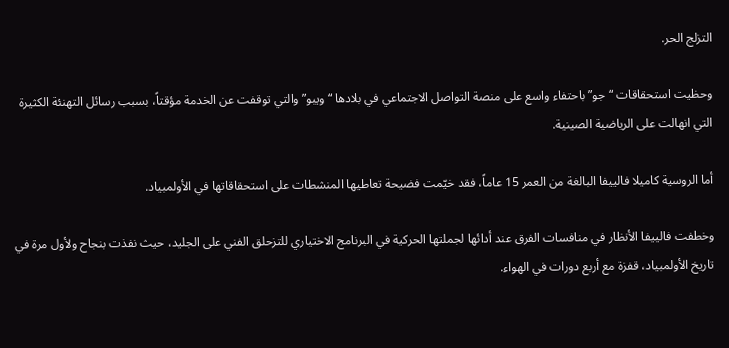التزلج الحر.

وحظيت استحقاقات “جو” باحتفاء واسع على منصة التواصل الاجتماعي في بلادها “ويبو” والتي توقفت عن الخدمة مؤقتاً، بسبب رسائل التهنئة الكثيرة التي انهالت على الرياضية الصينية.

أما الروسية كاميلا فالييفا البالغة من العمر 15 عاماً، فقد خيّمت فضيحة تعاطيها المنشطات على استحقاقاتها في الأولمبياد.

وخطفت فالييفا الأنظار في منافسات الفرق عند أدائها لجملتها الحركية في البرنامج الاختياري للتزحلق الفني على الجليد، حيث نفذت بنجاح ولأول مرة في تاريخ الأولمبياد، قفزة مع أربع دورات في الهواء.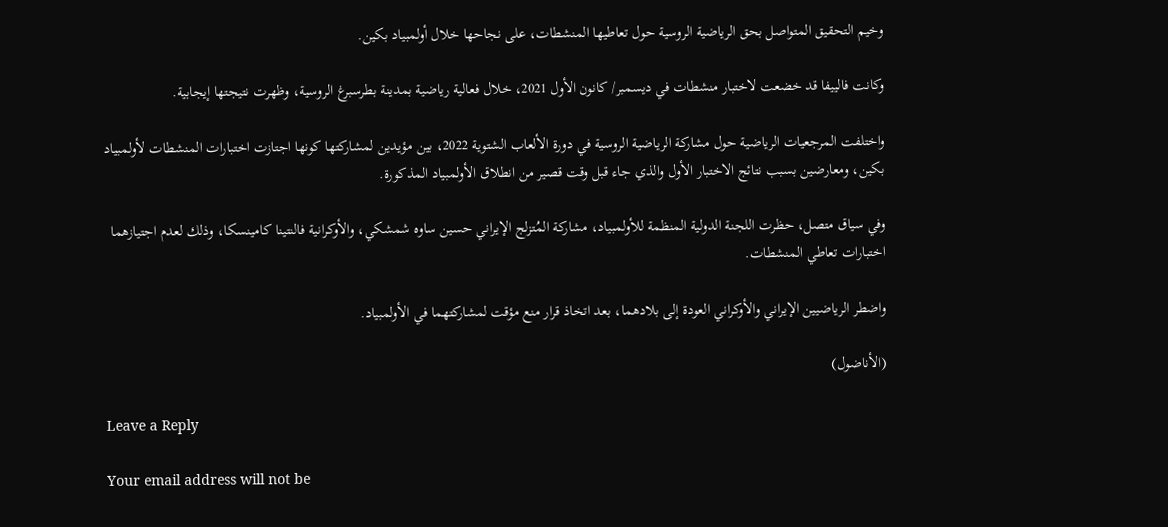وخيم التحقيق المتواصل بحق الرياضية الروسية حول تعاطيها المنشطات، على نجاحها خلال أولمبياد بكين.

وكانت فالييفا قد خضعت لاختبار منشطات في ديسمبر/ كانون الأول 2021، خلال فعالية رياضية بمدينة بطرسبرغ الروسية، وظهرت نتيجتها إيجابية.

واختلفت المرجعيات الرياضية حول مشاركة الرياضية الروسية في دورة الألعاب الشتوية 2022، بين مؤيدين لمشاركتها كونها اجتازت اختبارات المنشطات لأولمبياد بكين، ومعارضين بسبب نتائج الاختبار الأول والذي جاء قبل وقت قصير من انطلاق الأولمبياد المذكورة.

وفي سياق متصل، حظرت اللجنة الدولية المنظمة للأولمبياد، مشاركة المُتزلج الإيراني حسين ساوه شمشكي، والأوكرانية فالنتينا كامينسكا، وذلك لعدم اجتيازهما اختبارات تعاطي المنشطات.

واضطر الرياضيين الإيراني والأوكراني العودة إلى بلادهما، بعد اتخاذ قرار منع مؤقت لمشاركتهما في الأولمبياد.

(الأناضول)

Leave a Reply

Your email address will not be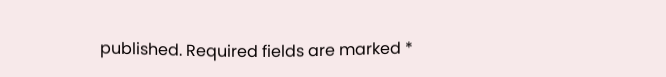published. Required fields are marked *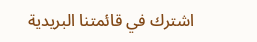اشترك في قائمتنا البريدية